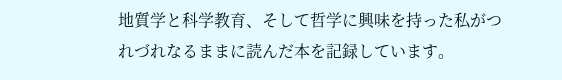地質学と科学教育、そして哲学に興味を持った私がつれづれなるままに読んだ本を記録しています。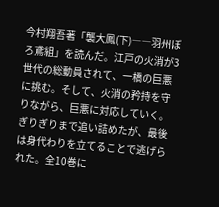今村翔吾著「襲大鳳(下)――羽州ぼろ鳶組」を読んだ。江戸の火消が3世代の総動員されて、一橋の巨悪に挑む。そして、火消の矜持を守りながら、巨悪に対応していく。ぎりぎりまで追い詰めたが、最後は身代わりを立てることで逃げられた。全10巻に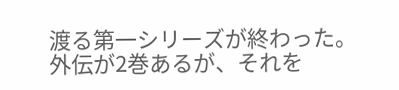渡る第一シリーズが終わった。外伝が2巻あるが、それを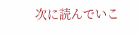次に読んでいこ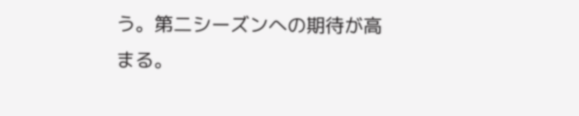う。第二シーズンへの期待が高まる。